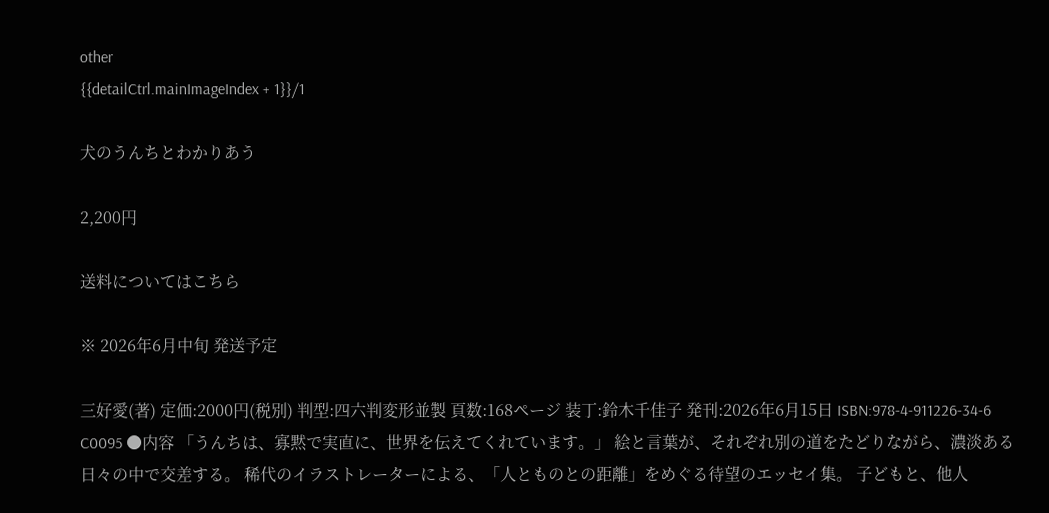other
{{detailCtrl.mainImageIndex + 1}}/1

犬のうんちとわかりあう

2,200円

送料についてはこちら

※ 2026年6月中旬 発送予定

三好愛(著) 定価:2000円(税別) 判型:四六判変形並製 頁数:168ページ 装丁:鈴木千佳子 発刊:2026年6月15日 ISBN:978-4-911226-34-6 C0095 ●内容 「うんちは、寡黙で実直に、世界を伝えてくれています。」 絵と言葉が、それぞれ別の道をたどりながら、濃淡ある日々の中で交差する。 稀代のイラストレーターによる、「人とものとの距離」をめぐる待望のエッセイ集。 子どもと、他人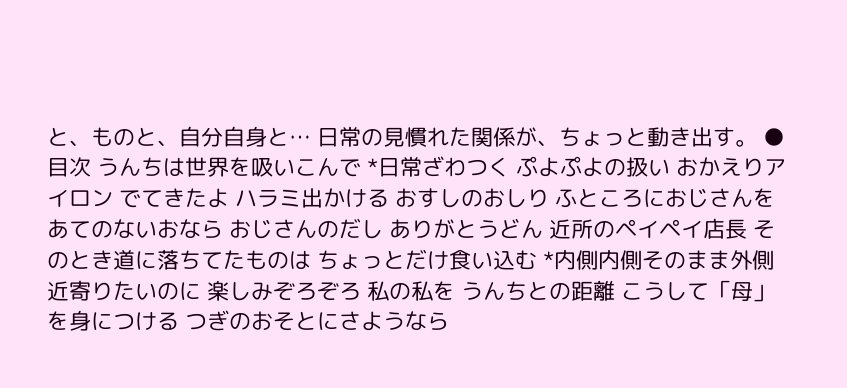と、ものと、自分自身と… 日常の見慣れた関係が、ちょっと動き出す。 ●目次 うんちは世界を吸いこんで *日常ざわつく ぷよぷよの扱い おかえりアイロン でてきたよ ハラミ出かける おすしのおしり ふところにおじさんを あてのないおなら おじさんのだし ありがとうどん 近所のペイペイ店長 そのとき道に落ちてたものは ちょっとだけ食い込む *内側内側そのまま外側 近寄りたいのに 楽しみぞろぞろ 私の私を うんちとの距離 こうして「母」を身につける つぎのおそとにさようなら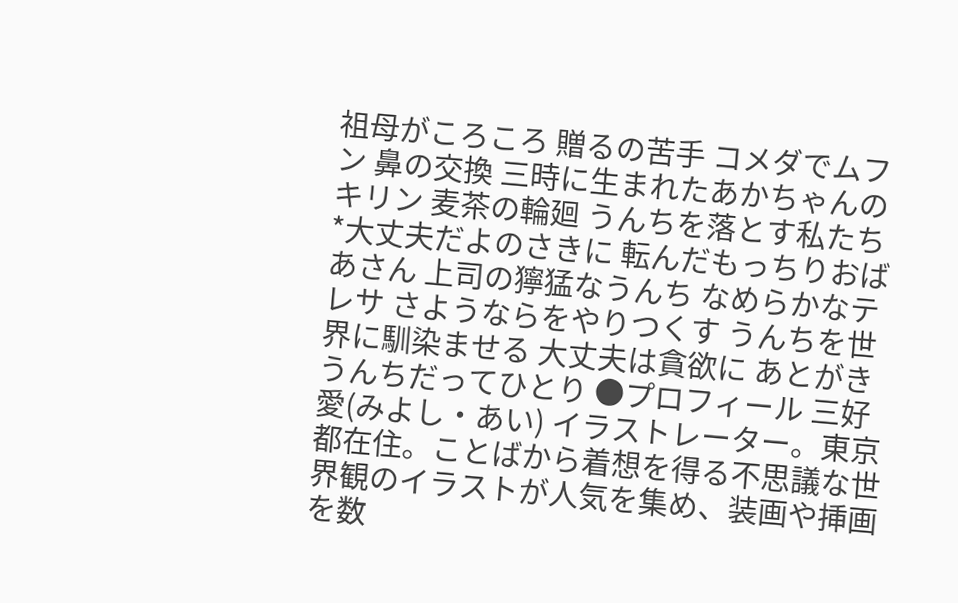祖母がころころ 贈るの苦手 コメダでムフン 鼻の交換 三時に生まれたあかちゃんのキリン 麦茶の輪廻 うんちを落とす私たち *大丈夫だよのさきに 転んだもっちりおばあさん 上司の獰猛なうんち なめらかなテレサ さようならをやりつくす うんちを世界に馴染ませる 大丈夫は貪欲に あとがき うんちだってひとり ●プロフィール 三好愛(みよし・あい) イラストレーター。東京都在住。ことばから着想を得る不思議な世界観のイラストが人気を集め、装画や挿画を数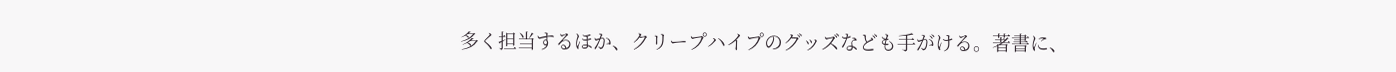多く担当するほか、クリープハイプのグッズなども手がける。著書に、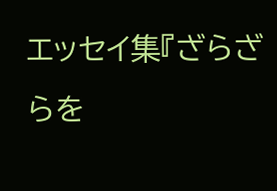エッセイ集『ざらざらを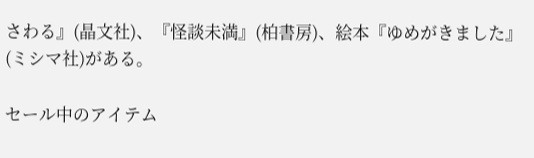さわる』(晶文社)、『怪談未満』(柏書房)、絵本『ゆめがきました』(ミシマ社)がある。

セール中のアイテム